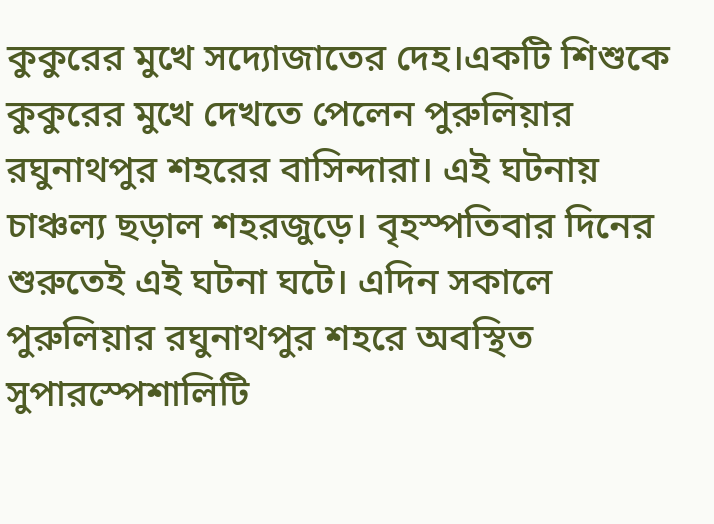কুকুরের মুখে সদ্যোজাতের দেহ।একটি শিশুকে কুকুরের মুখে দেখতে পেলেন পুরুলিয়ার রঘুনাথপুর শহরের বাসিন্দারা। এই ঘটনায় চাঞ্চল্য ছড়াল শহরজুড়ে। বৃহস্পতিবার দিনের শুরুতেই এই ঘটনা ঘটে। এদিন সকালে পুরুলিয়ার রঘুনাথপুর শহরে অবস্থিত সুপারস্পেশালিটি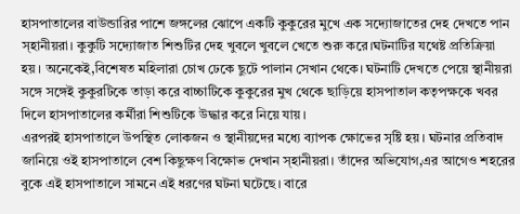হাসপাতালের বাউন্ডারির পাশে জঙ্গলের ঝোপে একটি কুকুরের মুখে এক সদ্যোজাতের দেহ দেখতে পান স্হানীয়রা। কুকুটি সদ্যোজাত শিশুটির দেহ খুবলে খুবলে খেতে শুরু করে।ঘটনাটির যথেষ্ট প্রতিক্রিয়া হয়। অনেকেই,বিশেষত মহিলারা চোখ ঢেকে ছুটে পালান সেখান থেকে। ঘটনাটি দেখতে পেয়ে স্থানীয়রা সঙ্গে সঙ্গেই কুকুরটিকে তাড়া করে বাচ্চাটিকে কুকুরের মুখ থেকে ছাড়িয়ে হাসপাতাল কতৃপক্ষকে খবর দিলে হাসপাতালের কর্মীরা শিশুটিকে উদ্ধার করে নিয়ে যায়।
এরপরই হাসপাতালে উপস্থিত লোকজন ও স্থানীয়দের মধ্যে ব্যাপক ক্ষোভের সৃষ্টি হয়। ঘটনার প্রতিবাদ জানিয়ে ওই হাসপাতালে বেশ কিছুক্ষণ বিক্ষোভ দেখান স্হানীয়রা। তাঁদের অভিযোগ,এর আগেও শহরের বুকে এই হাসপাতালে সামনে এই ধরণের ঘটনা ঘটেছে। বারে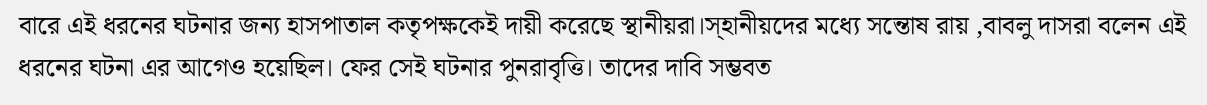বারে এই ধরনের ঘটনার জন্য হাসপাতাল কতৃপক্ষকেই দায়ী করেছে স্থানীয়রা।স্হানীয়দের মধ্যে সন্তোষ রায় ,বাবলু দাসরা বলেন এই ধরনের ঘটনা এর আগেও হয়েছিল। ফের সেই ঘটনার পুনরাবৃত্তি। তাদের দাবি সম্ভবত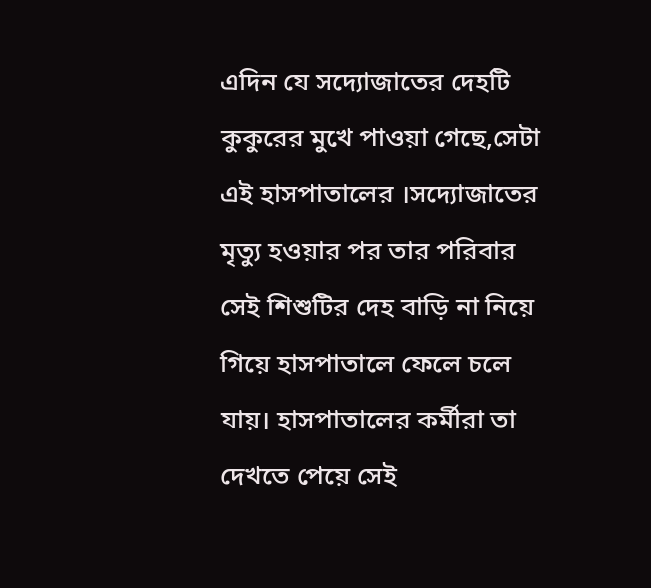এদিন যে সদ্যোজাতের দেহটি কুকুরের মুখে পাওয়া গেছে,সেটা এই হাসপাতালের ।সদ্যোজাতের মৃত্যু হওয়ার পর তার পরিবার সেই শিশুটির দেহ বাড়ি না নিয়ে গিয়ে হাসপাতালে ফেলে চলে যায়। হাসপাতালের কর্মীরা তা দেখতে পেয়ে সেই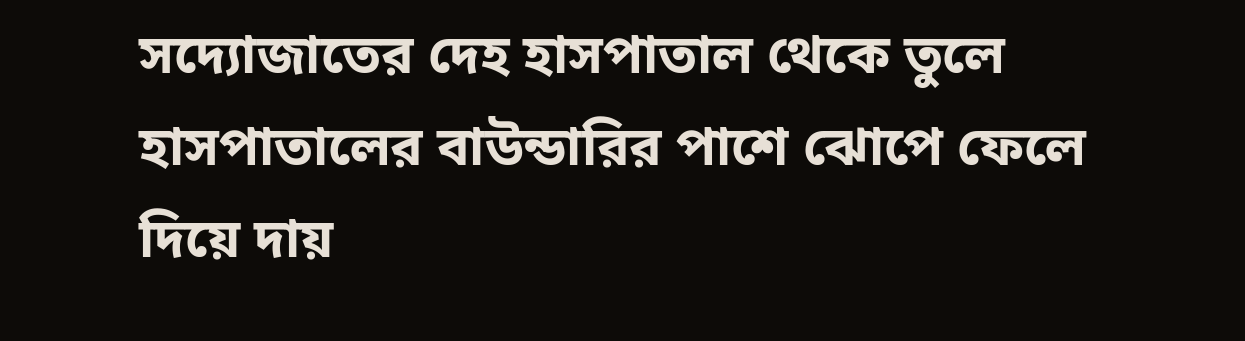সদ্যোজাতের দেহ হাসপাতাল থেকে তুলে হাসপাতালের বাউন্ডারির পাশে ঝোপে ফেলে দিয়ে দায়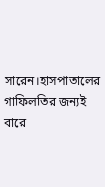সারেন।হাসপাতালের গাফিলতির জন্যই বারে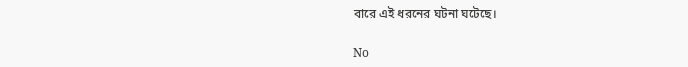বারে এই ধরনের ঘটনা ঘটেছে।

No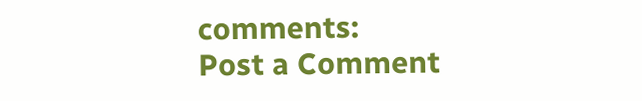comments:
Post a Comment